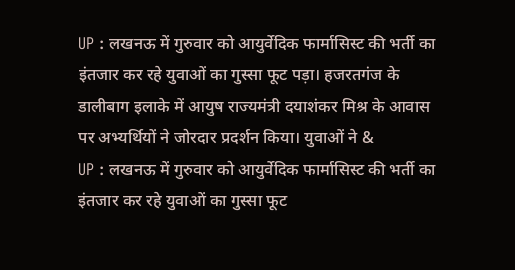UP : लखनऊ में गुरुवार को आयुर्वेदिक फार्मासिस्ट की भर्ती का इंतजार कर रहे युवाओं का गुस्सा फूट पड़ा। हजरतगंज के डालीबाग इलाके में आयुष राज्यमंत्री दयाशंकर मिश्र के आवास पर अभ्यर्थियों ने जोरदार प्रदर्शन किया। युवाओं ने &
UP : लखनऊ में गुरुवार को आयुर्वेदिक फार्मासिस्ट की भर्ती का इंतजार कर रहे युवाओं का गुस्सा फूट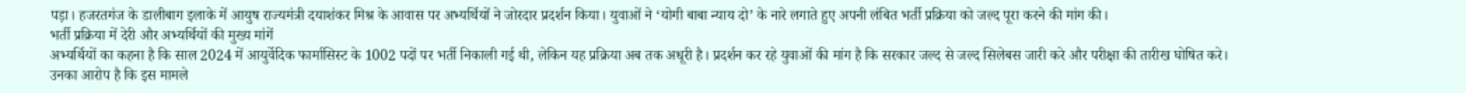पड़ा। हजरतगंज के डालीबाग इलाके में आयुष राज्यमंत्री दयाशंकर मिश्र के आवास पर अभ्यर्थियों ने जोरदार प्रदर्शन किया। युवाओं ने ‘योगी बाबा न्याय दो’ के नारे लगाते हुए अपनी लंबित भर्ती प्रक्रिया को जल्द पूरा करने की मांग की।
भर्ती प्रक्रिया में देरी और अभ्यर्थियों की मुख्य मांगें
अभ्यर्थियों का कहना है कि साल 2024 में आयुर्वेदिक फार्मासिस्ट के 1002 पदों पर भर्ती निकाली गई थी, लेकिन यह प्रक्रिया अब तक अधूरी है। प्रदर्शन कर रहे युवाओं की मांग है कि सरकार जल्द से जल्द सिलेबस जारी करे और परीक्षा की तारीख घोषित करे। उनका आरोप है कि इस मामले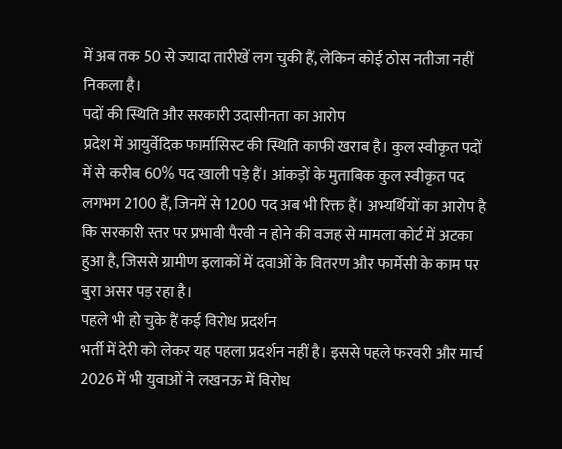में अब तक 50 से ज्यादा तारीखें लग चुकी हैं, लेकिन कोई ठोस नतीजा नहीं निकला है।
पदों की स्थिति और सरकारी उदासीनता का आरोप
प्रदेश में आयुर्वेदिक फार्मासिस्ट की स्थिति काफी खराब है। कुल स्वीकृत पदों में से करीब 60% पद खाली पड़े हैं। आंकड़ों के मुताबिक कुल स्वीकृत पद लगभग 2100 हैं, जिनमें से 1200 पद अब भी रिक्त हैं। अभ्यर्थियों का आरोप है कि सरकारी स्तर पर प्रभावी पैरवी न होने की वजह से मामला कोर्ट में अटका हुआ है, जिससे ग्रामीण इलाकों में दवाओं के वितरण और फार्मेसी के काम पर बुरा असर पड़ रहा है।
पहले भी हो चुके हैं कई विरोध प्रदर्शन
भर्ती में देरी को लेकर यह पहला प्रदर्शन नहीं है। इससे पहले फरवरी और मार्च 2026 में भी युवाओं ने लखनऊ में विरोध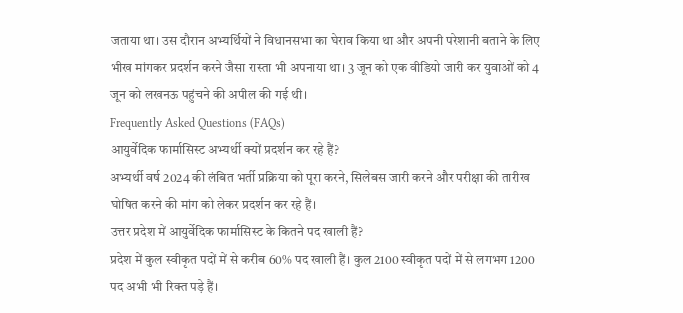जताया था। उस दौरान अभ्यर्थियों ने विधानसभा का घेराव किया था और अपनी परेशानी बताने के लिए भीख मांगकर प्रदर्शन करने जैसा रास्ता भी अपनाया था। 3 जून को एक वीडियो जारी कर युवाओं को 4 जून को लखनऊ पहुंचने की अपील की गई थी।
Frequently Asked Questions (FAQs)
आयुर्वेदिक फार्मासिस्ट अभ्यर्थी क्यों प्रदर्शन कर रहे हैं?
अभ्यर्थी वर्ष 2024 की लंबित भर्ती प्रक्रिया को पूरा करने, सिलेबस जारी करने और परीक्षा की तारीख घोषित करने की मांग को लेकर प्रदर्शन कर रहे हैं।
उत्तर प्रदेश में आयुर्वेदिक फार्मासिस्ट के कितने पद खाली हैं?
प्रदेश में कुल स्वीकृत पदों में से करीब 60% पद खाली हैं। कुल 2100 स्वीकृत पदों में से लगभग 1200 पद अभी भी रिक्त पड़े हैं।